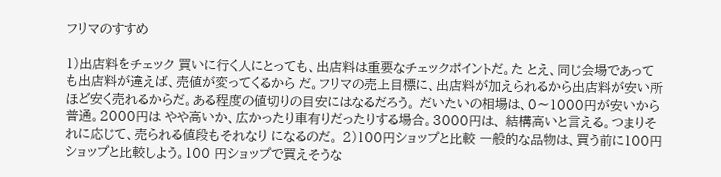フリマのすすめ

1)出店料をチェック 買いに行く人にとっても、出店料は重要なチェックポイントだ。た とえ、同じ会場であっても出店料が違えば、売値が変ってくるから だ。フリマの売上目標に、出店料が加えられるから出店料が安い所 ほど安く売れるからだ。ある程度の値切りの目安にはなるだろう。 だいたいの相場は、0〜1000円が安いから普通。2000円は やや高いか、広かったり車有りだったりする場合。3000円は、 結構高いと言える。つまりそれに応じて、売られる値段もそれなり になるのだ。 2)100円ショップと比較 一般的な品物は、買う前に100円ショップと比較しよう。100 円ショップで買えそうな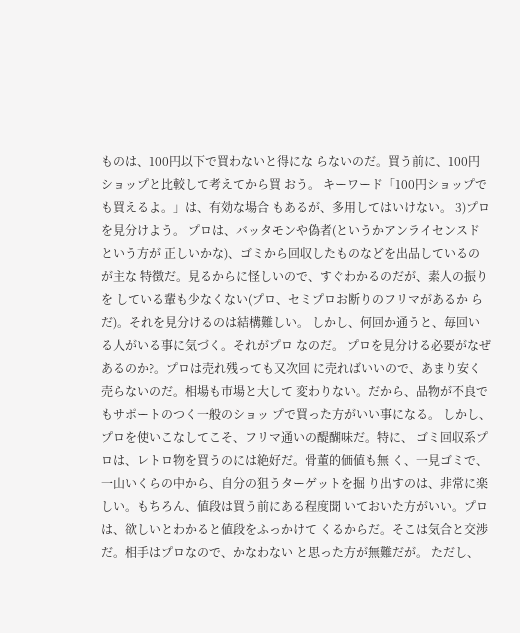ものは、100円以下で買わないと得にな らないのだ。買う前に、100円ショップと比較して考えてから買 おう。 キーワード「100円ショップでも買えるよ。」は、有効な場合 もあるが、多用してはいけない。 3)プロを見分けよう。 プロは、バッタモンや偽者(というかアンライセンスドという方が 正しいかな)、ゴミから回収したものなどを出品しているのが主な 特徴だ。見るからに怪しいので、すぐわかるのだが、素人の振りを している輩も少なくない(プロ、セミプロお断りのフリマがあるか らだ)。それを見分けるのは結構難しい。 しかし、何回か通うと、毎回いる人がいる事に気づく。それがプロ なのだ。 プロを見分ける必要がなぜあるのか?。プロは売れ残っても又次回 に売ればいいので、あまり安く売らないのだ。相場も市場と大して 変わりない。だから、品物が不良でもサポートのつく一般のショッ プで買った方がいい事になる。 しかし、プロを使いこなしてこそ、フリマ通いの醍醐味だ。特に、 ゴミ回収系プロは、レトロ物を買うのには絶好だ。骨董的価値も無 く、一見ゴミで、一山いくらの中から、自分の狙うターゲットを掘 り出すのは、非常に楽しい。もちろん、値段は買う前にある程度聞 いておいた方がいい。プロは、欲しいとわかると値段をふっかけて くるからだ。そこは気合と交渉だ。相手はプロなので、かなわない と思った方が無難だが。 ただし、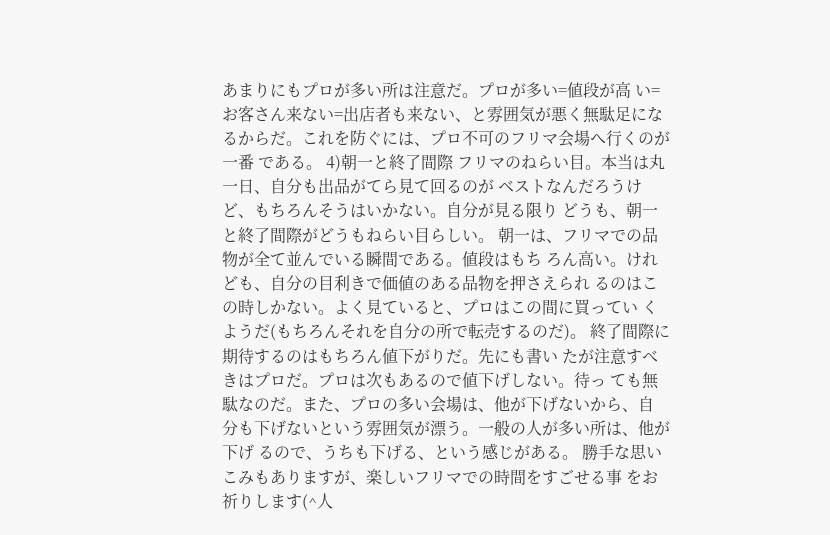あまりにもプロが多い所は注意だ。プロが多い=値段が高 い=お客さん来ない=出店者も来ない、と雰囲気が悪く無駄足にな るからだ。これを防ぐには、プロ不可のフリマ会場へ行くのが一番 である。 4)朝一と終了間際 フリマのねらい目。本当は丸一日、自分も出品がてら見て回るのが ベストなんだろうけど、もちろんそうはいかない。自分が見る限り どうも、朝一と終了間際がどうもねらい目らしい。 朝一は、フリマでの品物が全て並んでいる瞬間である。値段はもち ろん高い。けれども、自分の目利きで価値のある品物を押さえられ るのはこの時しかない。よく見ていると、プロはこの間に買ってい くようだ(もちろんそれを自分の所で転売するのだ)。 終了間際に期待するのはもちろん値下がりだ。先にも書い たが注意すべきはプロだ。プロは次もあるので値下げしない。待っ ても無駄なのだ。また、プロの多い会場は、他が下げないから、自 分も下げないという雰囲気が漂う。一般の人が多い所は、他が下げ るので、うちも下げる、という感じがある。 勝手な思いこみもありますが、楽しいフリマでの時間をすごせる事 をお祈りします(^人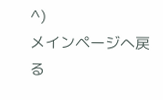^)
メインページへ戻る